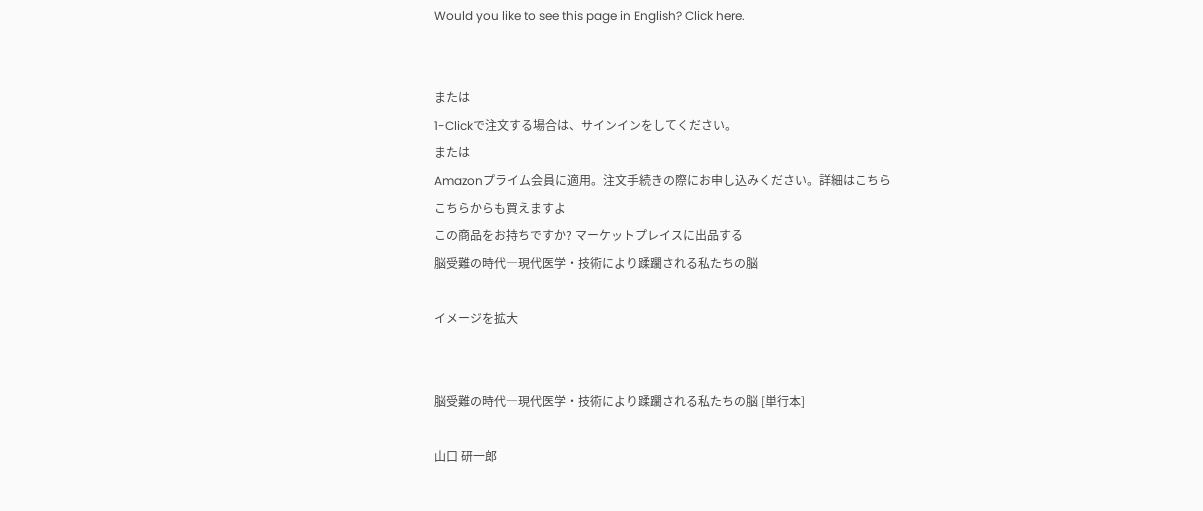Would you like to see this page in English? Click here.


または
1-Clickで注文する場合は、サインインをしてください。
または
Amazonプライム会員に適用。注文手続きの際にお申し込みください。詳細はこちら
こちらからも買えますよ
この商品をお持ちですか? マーケットプレイスに出品する
脳受難の時代―現代医学・技術により蹂躙される私たちの脳

イメージを拡大


脳受難の時代―現代医学・技術により蹂躙される私たちの脳 [単行本]

山口 研一郎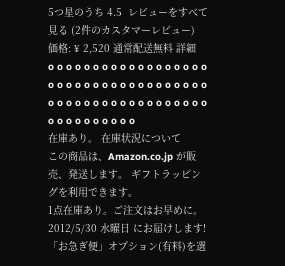5つ星のうち 4.5  レビューをすべて見る (2件のカスタマーレビュー)
価格: ¥ 2,520 通常配送無料 詳細
o o o o o o o o o o o o o o o o o o o o o o o o o o o o o o o o o o o o o o o o o o o o o o o o o o o o o o o o o o o o o o o o
在庫あり。 在庫状況について
この商品は、Amazon.co.jp が販売、発送します。 ギフトラッピングを利用できます。
1点在庫あり。ご注文はお早めに。
2012/5/30 水曜日 にお届けします! 「お急ぎ便」オプション(有料)を選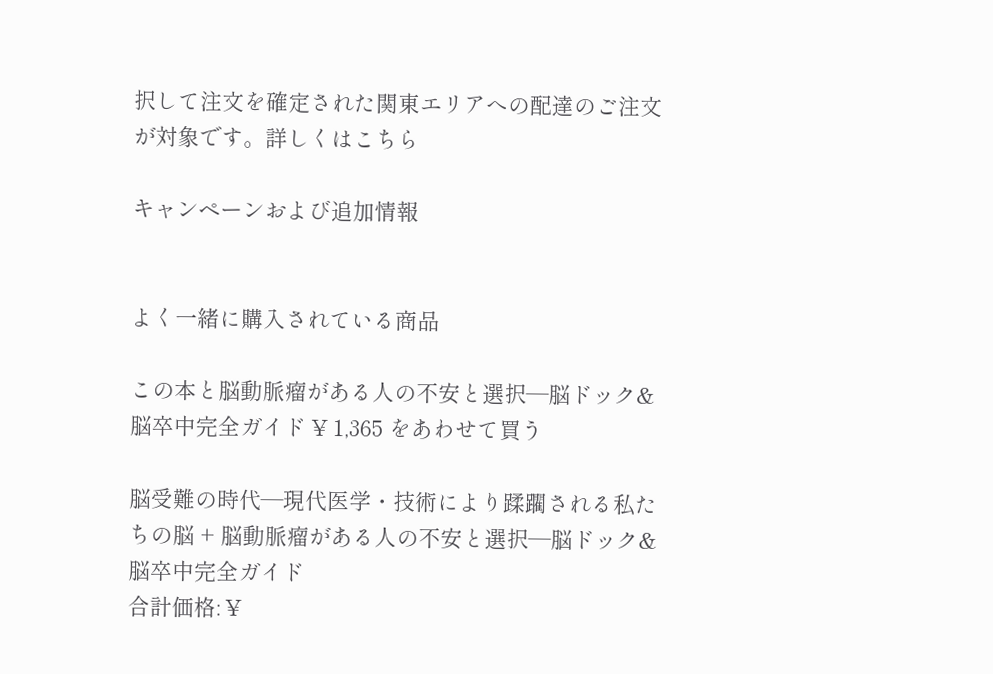択して注文を確定された関東エリアへの配達のご注文が対象です。詳しくはこちら

キャンペーンおよび追加情報


よく一緒に購入されている商品

この本と脳動脈瘤がある人の不安と選択―脳ドック&脳卒中完全ガイド ¥ 1,365 をあわせて買う

脳受難の時代―現代医学・技術により蹂躙される私たちの脳 + 脳動脈瘤がある人の不安と選択―脳ドック&脳卒中完全ガイド
合計価格: ¥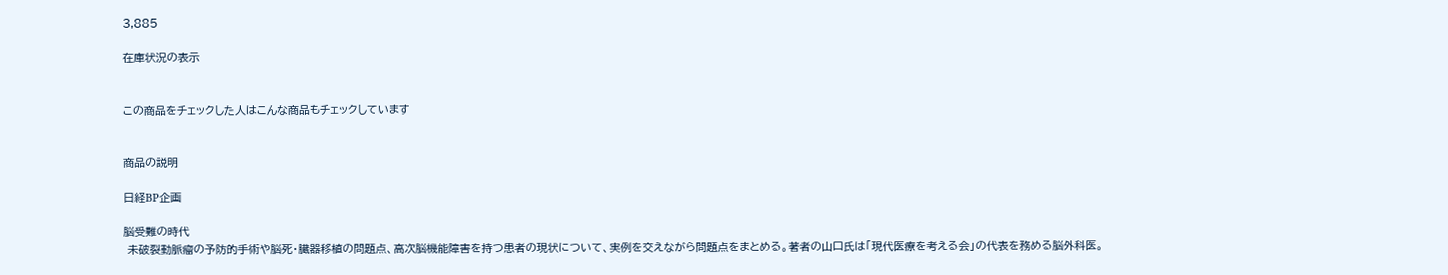3,885

在庫状況の表示


この商品をチェックした人はこんな商品もチェックしています


商品の説明

日経BP企画

脳受難の時代
 未破裂動脈瘤の予防的手術や脳死・臓器移植の問題点、高次脳機能障害を持つ患者の現状について、実例を交えながら問題点をまとめる。著者の山口氏は「現代医療を考える会」の代表を務める脳外科医。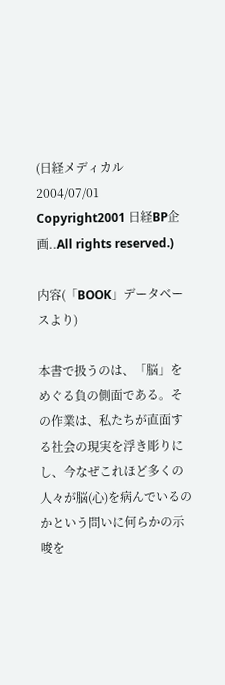(日経メディカル 2004/07/01 Copyright2001 日経BP企画..All rights reserved.)

内容(「BOOK」データベースより)

本書で扱うのは、「脳」をめぐる負の側面である。その作業は、私たちが直面する社会の現実を浮き彫りにし、今なぜこれほど多くの人々が脳(心)を病んでいるのかという問いに何らかの示唆を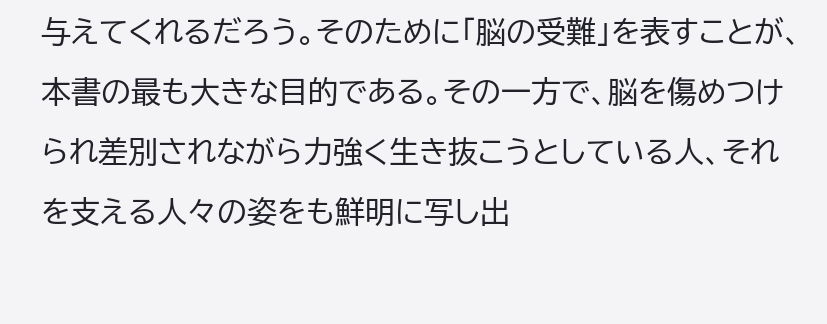与えてくれるだろう。そのために「脳の受難」を表すことが、本書の最も大きな目的である。その一方で、脳を傷めつけられ差別されながら力強く生き抜こうとしている人、それを支える人々の姿をも鮮明に写し出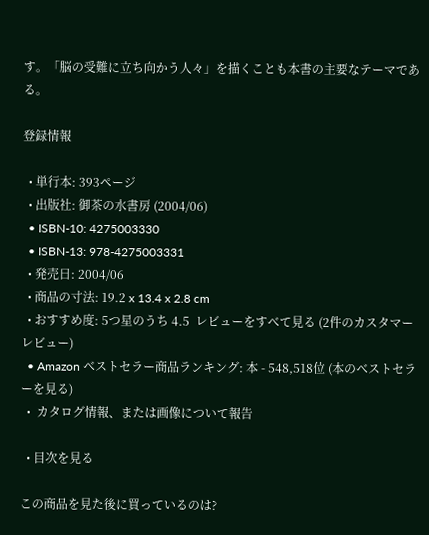す。「脳の受難に立ち向かう人々」を描くことも本書の主要なテーマである。

登録情報

  • 単行本: 393ページ
  • 出版社: 御茶の水書房 (2004/06)
  • ISBN-10: 4275003330
  • ISBN-13: 978-4275003331
  • 発売日: 2004/06
  • 商品の寸法: 19.2 x 13.4 x 2.8 cm
  • おすすめ度: 5つ星のうち 4.5  レビューをすべて見る (2件のカスタマーレビュー)
  • Amazon ベストセラー商品ランキング: 本 - 548,518位 (本のベストセラーを見る)
  •  カタログ情報、または画像について報告

  • 目次を見る

この商品を見た後に買っているのは?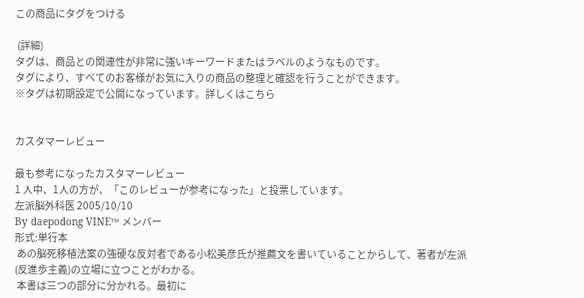この商品にタグをつける

 (詳細)
タグは、商品との関連性が非常に強いキーワードまたはラベルのようなものです。
タグにより、すべてのお客様がお気に入りの商品の整理と確認を行うことができます。
※タグは初期設定で公開になっています。詳しくはこちら


カスタマーレビュー

最も参考になったカスタマーレビュー
1 人中、1人の方が、「このレビューが参考になった」と投票しています。
左派脳外科医 2005/10/10
By daepodong VINE™ メンバー
形式:単行本
 あの脳死移植法案の強硬な反対者である小松美彦氏が推薦文を書いていることからして、著者が左派(反進歩主義)の立場に立つことがわかる。
 本書は三つの部分に分かれる。最初に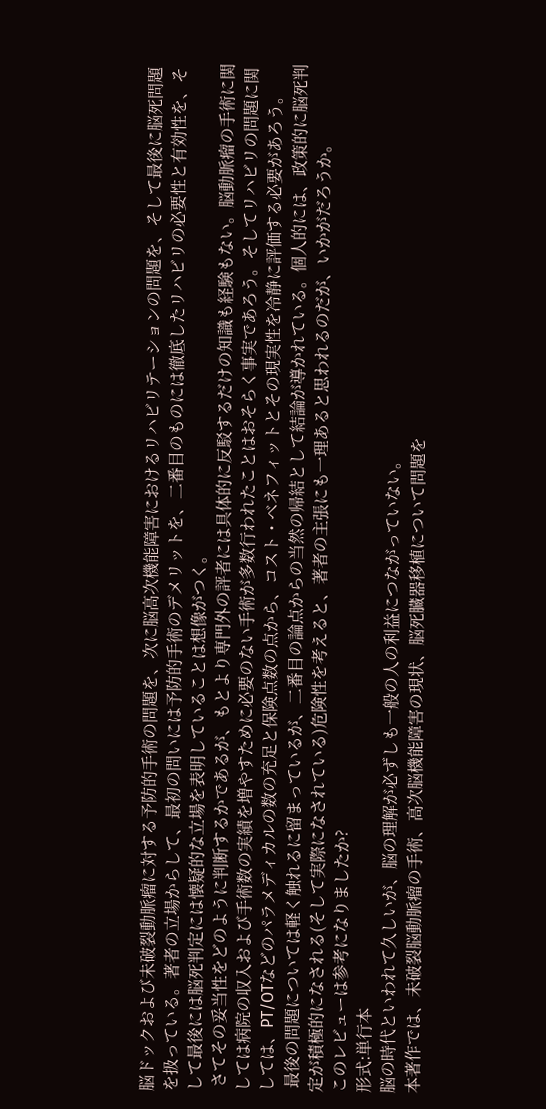脳ドックおよび未破裂動脈瘤に対する予防的手術の問題を、次に脳高次機能障害におけるリハビリテーションの問題を、そして最後に脳死問題を扱っている。著者の立場からして、最初の問いには予防的手術のデメリットを、二番目のものには徹底したリハビリの必要性と有効性を、そして最後には脳死判定には懐疑的な立場を表明していることは想像がつく。
 さてその妥当性をどのように判断するかであるが、もとより専門外の評者には具体的に反駁するだけの知識も経験もない。脳動脈瘤の手術に関しては病院の収入および手術数の実績を増やすために必要のない手術が多数行われたことはおそらく事実であろう。そしてリハビリの問題に関しては、PT/OTなどのパラメディカルの数の充足と保険点数の点から、コスト・ベネフィットとその現実性を冷静に評価する必要があろう。
 最後の問題については軽く触れるに留まっているが、二番目の論点からの当然の帰結として結論が導かれている。個人的には、政策的に脳死判定が積極的になされる(そして実際になされている)危険性を考えると、著者の主張にも一理あると思われるのだが、いかがだろうか。
このレビューは参考になりましたか?
形式:単行本
脳の時代といわれて久しいが、脳の理解が必ずしも一般の人の利益につながっていない。
本著作では、未破裂脳動脈瘤の手術、高次脳機能障害の現状、脳死臓器移植について問題を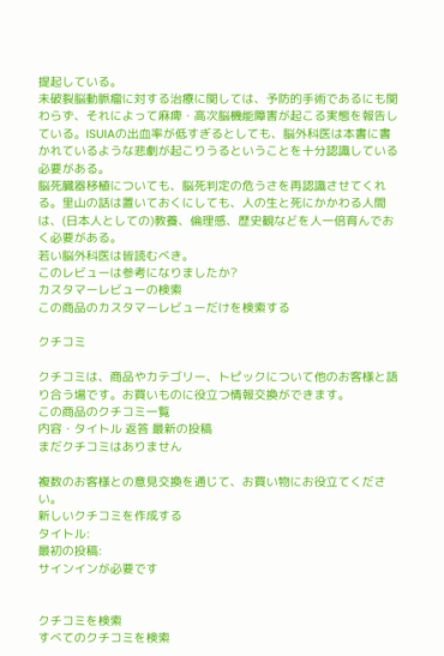提起している。
未破裂脳動脈瘤に対する治療に関しては、予防的手術であるにも関わらず、それによって麻痺・高次脳機能障害が起こる実態を報告している。ISUIAの出血率が低すぎるとしても、脳外科医は本書に書かれているような悲劇が起こりうるということを十分認識している必要がある。
脳死臓器移植についても、脳死判定の危うさを再認識させてくれる。里山の話は置いておくにしても、人の生と死にかかわる人間は、(日本人としての)教養、倫理感、歴史観などを人一倍育んでおく必要がある。
若い脳外科医は皆読むべき。
このレビューは参考になりましたか?
カスタマーレビューの検索
この商品のカスタマーレビューだけを検索する

クチコミ

クチコミは、商品やカテゴリー、トピックについて他のお客様と語り合う場です。お買いものに役立つ情報交換ができます。
この商品のクチコミ一覧
内容・タイトル 返答 最新の投稿
まだクチコミはありません

複数のお客様との意見交換を通じて、お買い物にお役立てください。
新しいクチコミを作成する
タイトル:
最初の投稿:
サインインが必要です


クチコミを検索
すべてのクチコミを検索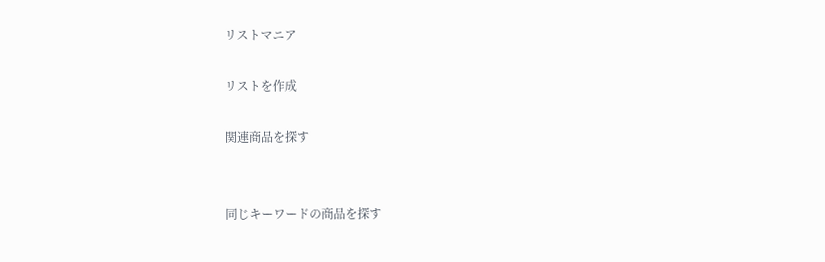リストマニア

リストを作成

関連商品を探す


同じキーワードの商品を探す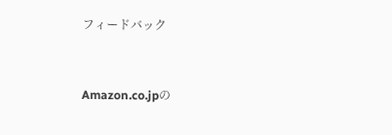フィードバック


Amazon.co.jpの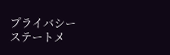プライバシー ステートメ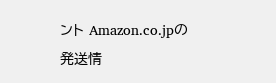ント Amazon.co.jpの発送情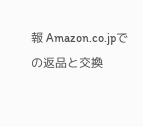報 Amazon.co.jpでの返品と交換